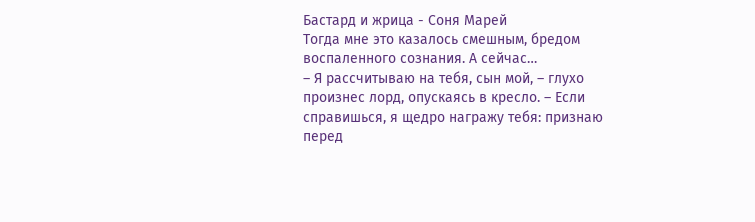Бастард и жрица - Соня Марей
Тогда мне это казалось смешным, бредом воспаленного сознания. А сейчас…
– Я рассчитываю на тебя, сын мой, – глухо произнес лорд, опускаясь в кресло. – Если справишься, я щедро награжу тебя: признаю перед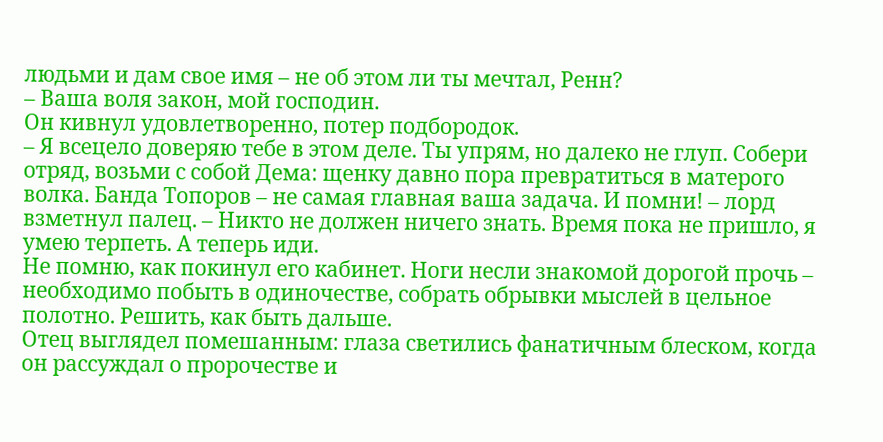людьми и дам свое имя – не об этом ли ты мечтал, Ренн?
– Ваша воля закон, мой господин.
Он кивнул удовлетворенно, потер подбородок.
– Я всецело доверяю тебе в этом деле. Ты упрям, но далеко не глуп. Собери отряд, возьми с собой Дема: щенку давно пора превратиться в матерого волка. Банда Топоров – не самая главная ваша задача. И помни! – лорд взметнул палец. – Никто не должен ничего знать. Время пока не пришло, я умею терпеть. А теперь иди.
Не помню, как покинул его кабинет. Ноги несли знакомой дорогой прочь – необходимо побыть в одиночестве, собрать обрывки мыслей в цельное полотно. Решить, как быть дальше.
Отец выглядел помешанным: глаза светились фанатичным блеском, когда он рассуждал о пророчестве и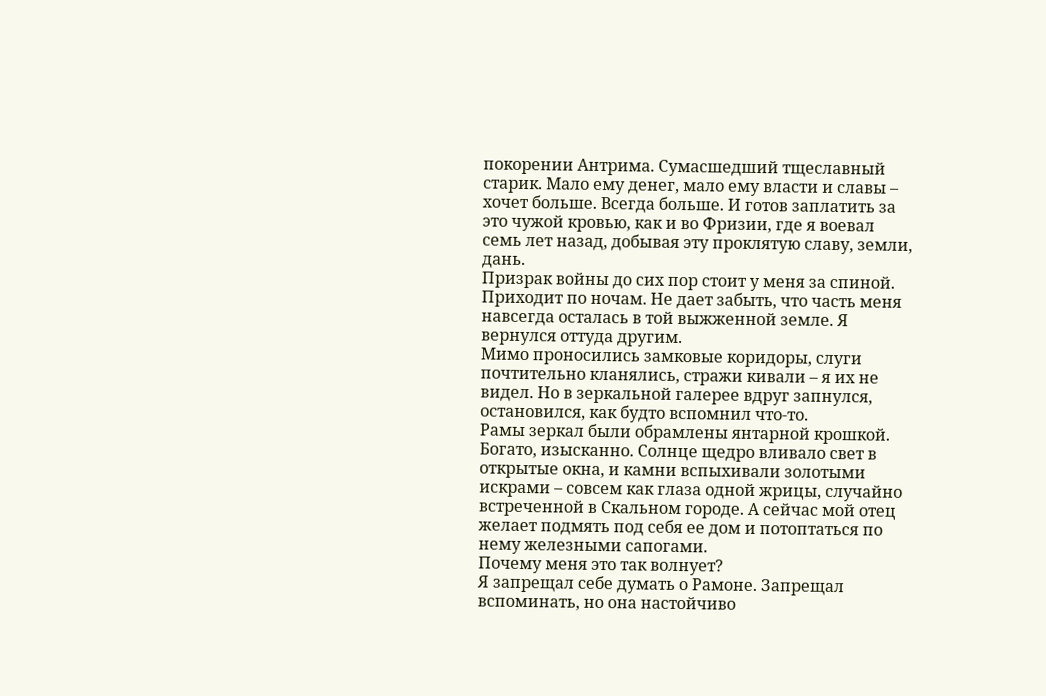покорении Антрима. Сумасшедший тщеславный старик. Мало ему денег, мало ему власти и славы – хочет больше. Всегда больше. И готов заплатить за это чужой кровью, как и во Фризии, где я воевал семь лет назад, добывая эту проклятую славу, земли, дань.
Призрак войны до сих пор стоит у меня за спиной. Приходит по ночам. Не дает забыть, что часть меня навсегда осталась в той выжженной земле. Я вернулся оттуда другим.
Мимо проносились замковые коридоры, слуги почтительно кланялись, стражи кивали – я их не видел. Но в зеркальной галерее вдруг запнулся, остановился, как будто вспомнил что-то.
Рамы зеркал были обрамлены янтарной крошкой. Богато, изысканно. Солнце щедро вливало свет в открытые окна, и камни вспыхивали золотыми искрами – совсем как глаза одной жрицы, случайно встреченной в Скальном городе. А сейчас мой отец желает подмять под себя ее дом и потоптаться по нему железными сапогами.
Почему меня это так волнует?
Я запрещал себе думать о Рамоне. Запрещал вспоминать, но она настойчиво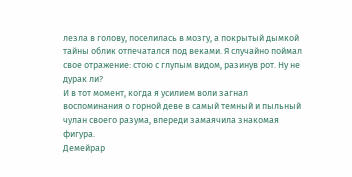лезла в голову, поселилась в мозгу, а покрытый дымкой тайны облик отпечатался под веками. Я случайно поймал свое отражение: стою с глупым видом, разинув рот. Ну не дурак ли?
И в тот момент, когда я усилием воли загнал воспоминания о горной деве в самый темный и пыльный чулан своего разума, впереди замаячила знакомая фигура.
Демейрар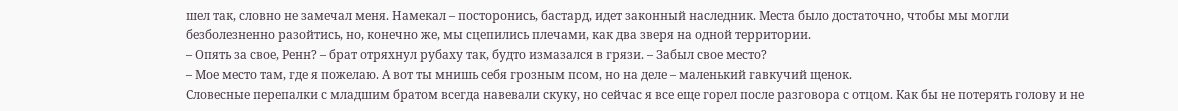шел так, словно не замечал меня. Намекал – посторонись, бастард, идет законный наследник. Места было достаточно, чтобы мы могли безболезненно разойтись, но, конечно же, мы сцепились плечами, как два зверя на одной территории.
– Опять за свое, Ренн? – брат отряхнул рубаху так, будто измазался в грязи. – Забыл свое место?
– Мое место там, где я пожелаю. А вот ты мнишь себя грозным псом, но на деле – маленький гавкучий щенок.
Словесные перепалки с младшим братом всегда навевали скуку, но сейчас я все еще горел после разговора с отцом. Как бы не потерять голову и не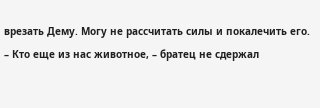врезать Дему. Могу не рассчитать силы и покалечить его.
– Кто еще из нас животное, – братец не сдержал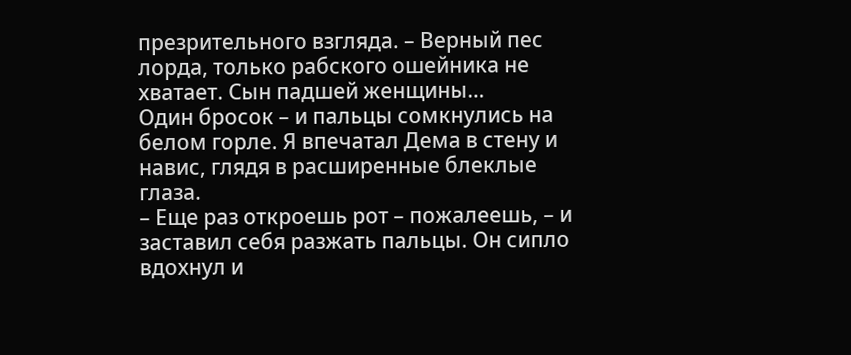презрительного взгляда. – Верный пес лорда, только рабского ошейника не хватает. Сын падшей женщины…
Один бросок – и пальцы сомкнулись на белом горле. Я впечатал Дема в стену и навис, глядя в расширенные блеклые глаза.
– Еще раз откроешь рот – пожалеешь, – и заставил себя разжать пальцы. Он сипло вдохнул и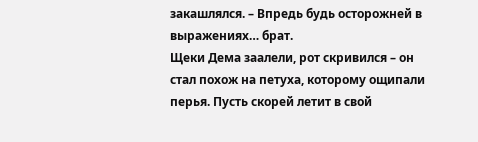закашлялся. – Впредь будь осторожней в выражениях… брат.
Щеки Дема заалели, рот скривился – он стал похож на петуха, которому ощипали перья. Пусть скорей летит в свой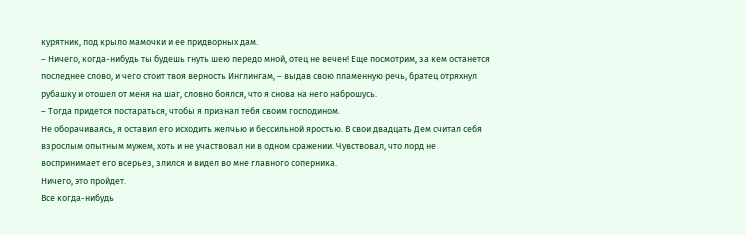курятник, под крыло мамочки и ее придворных дам.
– Ничего, когда-нибудь ты будешь гнуть шею передо мной, отец не вечен! Еще посмотрим, за кем останется последнее слово, и чего стоит твоя верность Инглингам, – выдав свою пламенную речь, братец отряхнул рубашку и отошел от меня на шаг, словно боялся, что я снова на него наброшусь.
– Тогда придется постараться, чтобы я признал тебя своим господином.
Не оборачиваясь, я оставил его исходить желчью и бессильной яростью. В свои двадцать Дем считал себя взрослым опытным мужем, хоть и не участвовал ни в одном сражении. Чувствовал, что лорд не воспринимает его всерьез, злился и видел во мне главного соперника.
Ничего, это пройдет.
Все когда-нибудь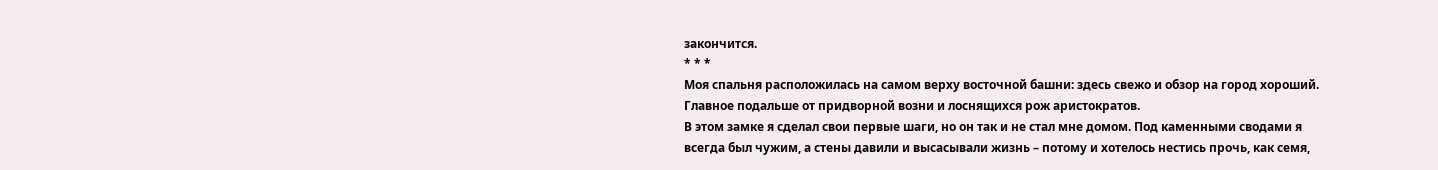закончится.
* * *
Моя спальня расположилась на самом верху восточной башни: здесь свежо и обзор на город хороший. Главное подальше от придворной возни и лоснящихся рож аристократов.
В этом замке я сделал свои первые шаги, но он так и не стал мне домом. Под каменными сводами я всегда был чужим, а стены давили и высасывали жизнь – потому и хотелось нестись прочь, как семя,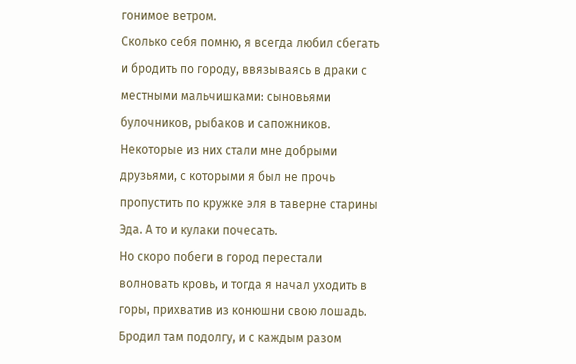гонимое ветром.
Сколько себя помню, я всегда любил сбегать и бродить по городу, ввязываясь в драки с местными мальчишками: сыновьями булочников, рыбаков и сапожников. Некоторые из них стали мне добрыми друзьями, с которыми я был не прочь пропустить по кружке эля в таверне старины Эда. А то и кулаки почесать.
Но скоро побеги в город перестали волновать кровь, и тогда я начал уходить в горы, прихватив из конюшни свою лошадь. Бродил там подолгу, и с каждым разом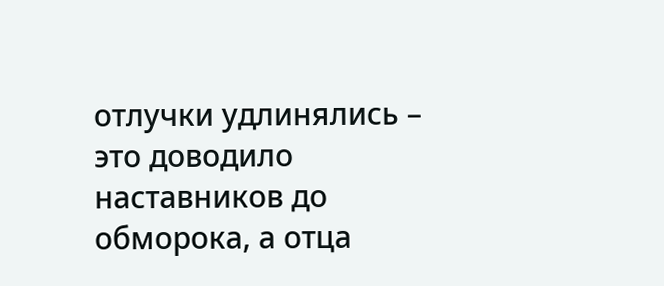отлучки удлинялись – это доводило наставников до обморока, а отца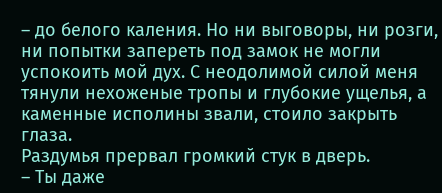– до белого каления. Но ни выговоры, ни розги, ни попытки запереть под замок не могли успокоить мой дух. С неодолимой силой меня тянули нехоженые тропы и глубокие ущелья, а каменные исполины звали, стоило закрыть глаза.
Раздумья прервал громкий стук в дверь.
– Ты даже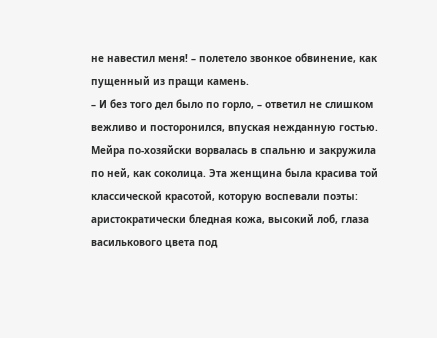не навестил меня! – полетело звонкое обвинение, как пущенный из пращи камень.
– И без того дел было по горло, – ответил не слишком вежливо и посторонился, впуская нежданную гостью.
Мейра по-хозяйски ворвалась в спальню и закружила по ней, как соколица. Эта женщина была красива той классической красотой, которую воспевали поэты: аристократически бледная кожа, высокий лоб, глаза василькового цвета под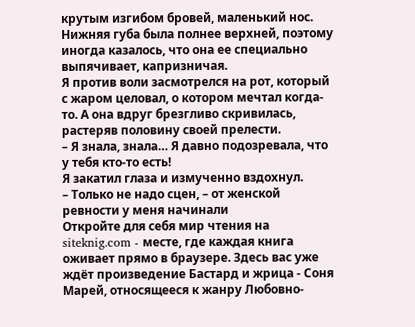крутым изгибом бровей, маленький нос. Нижняя губа была полнее верхней, поэтому иногда казалось, что она ее специально выпячивает, капризничая.
Я против воли засмотрелся на рот, который с жаром целовал, о котором мечтал когда-то. А она вдруг брезгливо скривилась, растеряв половину своей прелести.
– Я знала, знала… Я давно подозревала, что у тебя кто-то есть!
Я закатил глаза и измученно вздохнул.
– Только не надо сцен, – от женской ревности у меня начинали
Откройте для себя мир чтения на siteknig.com - месте, где каждая книга оживает прямо в браузере. Здесь вас уже ждёт произведение Бастард и жрица - Соня Марей, относящееся к жанру Любовно-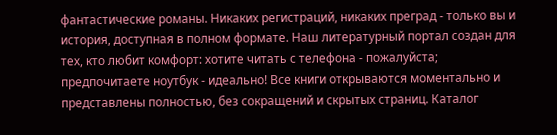фантастические романы. Никаких регистраций, никаких преград - только вы и история, доступная в полном формате. Наш литературный портал создан для тех, кто любит комфорт: хотите читать с телефона - пожалуйста; предпочитаете ноутбук - идеально! Все книги открываются моментально и представлены полностью, без сокращений и скрытых страниц. Каталог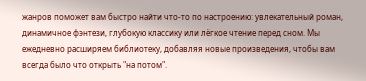жанров поможет вам быстро найти что-то по настроению: увлекательный роман, динамичное фэнтези, глубокую классику или лёгкое чтение перед сном. Мы ежедневно расширяем библиотеку, добавляя новые произведения, чтобы вам всегда было что открыть "на потом".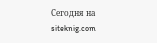Сегодня на siteknig.com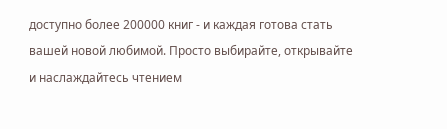доступно более 200000 книг - и каждая готова стать вашей новой любимой. Просто выбирайте, открывайте и наслаждайтесь чтением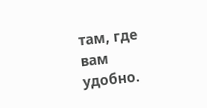там, где вам удобно.